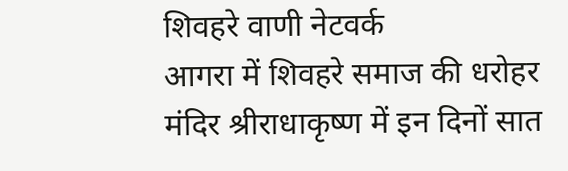शिवहरे वाणी नेटवर्क
आगरा में शिवहरे समाज की धरोहर मंदिर श्रीराधाकृष्ण में इन दिनों सात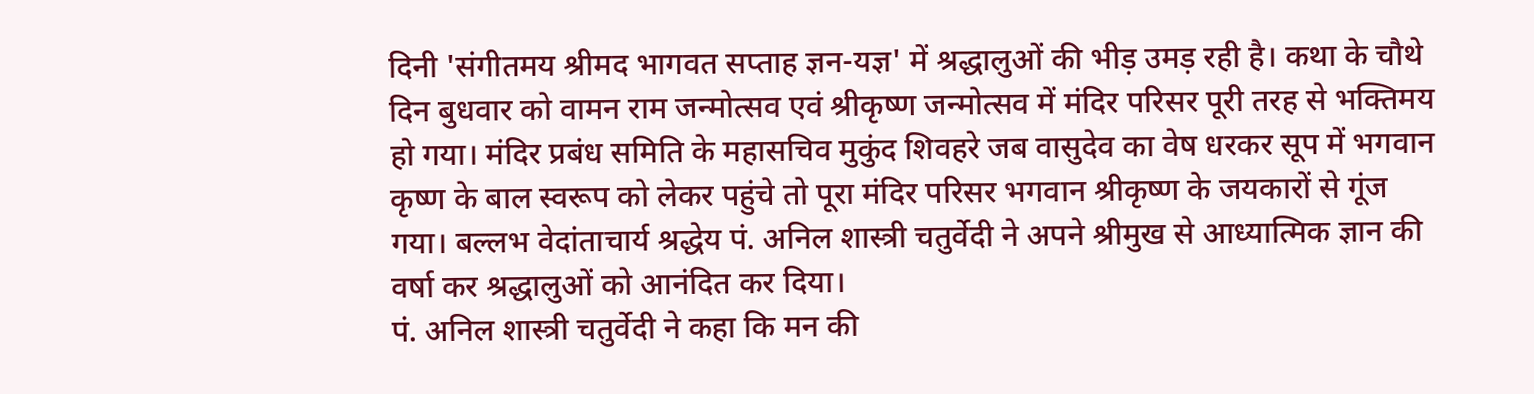दिनी 'संगीतमय श्रीमद भागवत सप्ताह ज्ञन-यज्ञ' में श्रद्धालुओं की भीड़ उमड़ रही है। कथा के चौथे दिन बुधवार को वामन राम जन्मोत्सव एवं श्रीकृष्ण जन्मोत्सव में मंदिर परिसर पूरी तरह से भक्तिमय हो गया। मंदिर प्रबंध समिति के महासचिव मुकुंद शिवहरे जब वासुदेव का वेष धरकर सूप में भगवान कृष्ण के बाल स्वरूप को लेकर पहुंचे तो पूरा मंदिर परिसर भगवान श्रीकृष्ण के जयकारों से गूंज गया। बल्लभ वेदांताचार्य श्रद्धेय पं. अनिल शास्त्री चतुर्वेदी ने अपने श्रीमुख से आध्यात्मिक ज्ञान की वर्षा कर श्रद्धालुओं को आनंदित कर दिया।
पं. अनिल शास्त्री चतुर्वेदी ने कहा कि मन की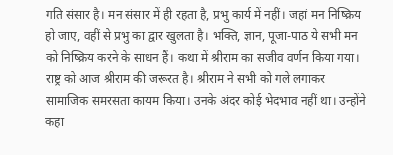गति संसार है। मन संसार में ही रहता है, प्रभु कार्य में नहीं। जहां मन निष्क्रिय हो जाए, वहीं से प्रभु का द्वार खुलता है। भक्ति, ज्ञान, पूजा-पाठ ये सभी मन को निष्क्रिय करने के साधन हैं। कथा में श्रीराम का सजीव वर्णन किया गया। राष्ट्र को आज श्रीराम की जरूरत है। श्रीराम ने सभी को गले लगाकर सामाजिक समरसता कायम किया। उनके अंदर कोई भेदभाव नहीं था। उन्होंने कहा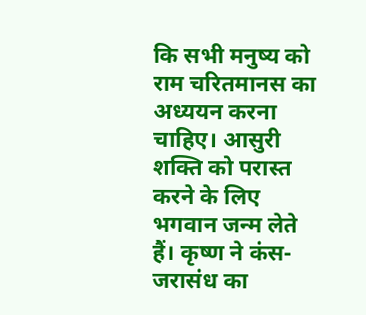कि सभी मनुष्य को राम चरितमानस का अध्ययन करना चाहिए। आसुरी शक्ति को परास्त करने के लिए भगवान जन्म लेते हैं। कृष्ण ने कंस-जरासंध का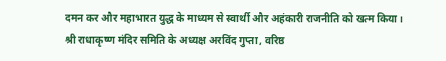दमन कर और महाभारत युद्ध के माध्यम से स्वार्थी और अहंकारी राजनीति को खत्म किया।
श्री राधाकृष्ण मंदिर समिति के अध्यक्ष अरविंद गुप्ता, वरिष्ठ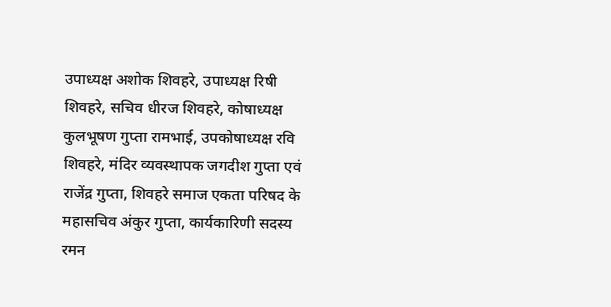उपाध्यक्ष अशोक शिवहरे, उपाध्यक्ष रिषी शिवहरे, सचिव धीरज शिवहरे, कोषाध्यक्ष कुलभूषण गुप्ता रामभाई, उपकोषाध्यक्ष रवि शिवहरे, मंदिर व्यवस्थापक जगदीश गुप्ता एवं राजेंद्र गुप्ता, शिवहरे समाज एकता परिषद के महासचिव अंकुर गुप्ता, कार्यकारिणी सदस्य रमन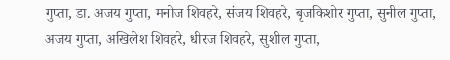गुप्ता, डा. अजय गुप्ता, मनोज शिवहरे, संजय शिवहरे, बृजकिशोर गुप्ता, सुनील गुप्ता, अजय गुप्ता, अखिलेश शिवहरे, धीरज शिवहरे, सुशील गुप्ता,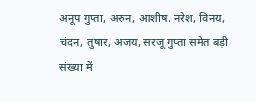अनूप गुप्ता, अरुन, आशीष. नरेश, विनय, चंदन, तुषार, अजय, सरजू गुप्ता समेत बड़ी संख्या में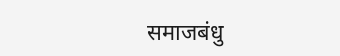समाजबंधु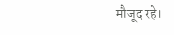मौजूद रहे।